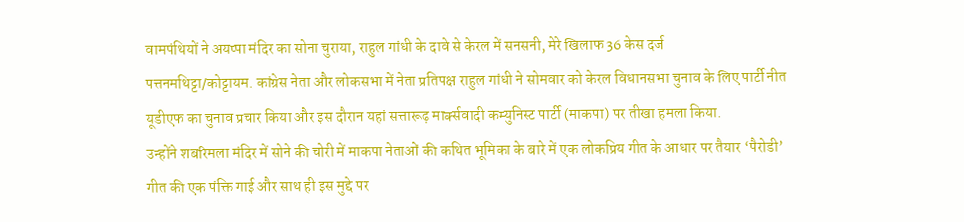वामपंथियों ने अयप्पा मंदिर का सोना चुराया, राहुल गांधी के दावे से केरल में सनसनी, मेरे खिलाफ 36 केस दर्ज
पत्तनमथिट्टा/कोट्टायम. कांग्रेस नेता और लोकसभा में नेता प्रतिपक्ष राहुल गांधी ने सोमवार को केरल विधानसभा चुनाव के लिए पार्टी नीत यूडीएफ का चुनाव प्रचार किया और इस दौरान यहां सत्तारूढ़ मार्क्सवादी कम्युनिस्ट पार्टी (माकपा) पर तीखा हमला किया.
उन्होंने शबरिमला मंदिर में सोने की चोरी में माकपा नेताओं की कथित भूमिका के बारे में एक लोकप्रिय गीत के आधार पर तैयार ‘पैरोडी’ गीत की एक पंक्ति गाई और साथ ही इस मुद्दे पर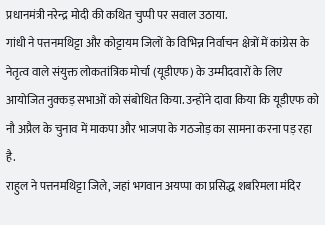प्रधानमंत्री नरेन्द्र मोदी की कथित चुप्पी पर सवाल उठाया.
गांधी ने पत्तनमथिट्टा और कोट्टायम जिलों के विभिन्न निर्वाचन क्षेत्रों में कांग्रेस के नेतृत्व वाले संयुक्त लोकतांत्रिक मोर्चा (यूडीएफ) के उम्मीदवारों के लिए आयोजित नुक्कड़ सभाओं को संबोधित किया. उन्होंने दावा किया कि यूडीएफ को नौ अप्रैल के चुनाव में माकपा और भाजपा के गठजोड़ का सामना करना पड़ रहा है.
राहुल ने पत्तनमथिट्टा जिले, जहां भगवान अयप्पा का प्रसिद्ध शबरिमला मंदिर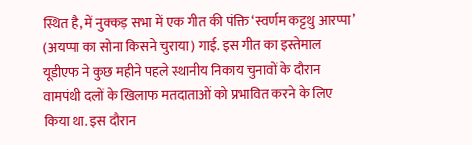स्थित है, में नुक्कड़ सभा में एक गीत की पंक्ति ‘स्वर्णम कट्टथु आरप्पा’ (अयप्पा का सोना किसने चुराया) गाई. इस गीत का इस्तेमाल यूडीएफ ने कुछ महीने पहले स्थानीय निकाय चुनावों के दौरान वामपंथी दलों के खिलाफ मतदाताओं को प्रभावित करने के लिए किया था. इस दौरान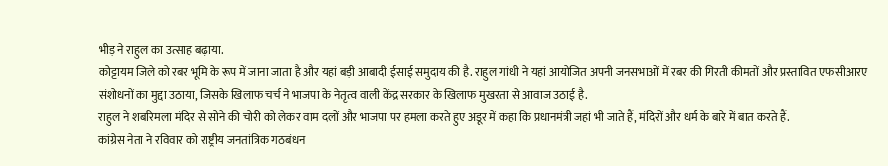भीड़ ने राहुल का उत्साह बढ़ाया.
कोट्टायम जिले को रबर भूमि के रूप में जाना जाता है और यहां बड़ी आबादी ईसाई समुदाय की है. राहुल गांधी ने यहां आयोजित अपनी जनसभाओं में रबर की गिरती कीमतों और प्रस्तावित एफसीआरए संशोधनों का मुद्दा उठाया, जिसके खिलाफ चर्च ने भाजपा के नेतृत्व वाली केंद्र सरकार के खिलाफ मुखरता से आवाज उठाई है.
राहुल ने शबरिमला मंदिर से सोने की चोरी को लेकर वाम दलों और भाजपा पर हमला करते हुए अडूर में कहा कि प्रधानमंत्री जहां भी जाते हैं, मंदिरों और धर्म के बारे में बात करते हैं.
कांग्रेस नेता ने रविवार को राष्ट्रीय जनतांत्रिक गठबंधन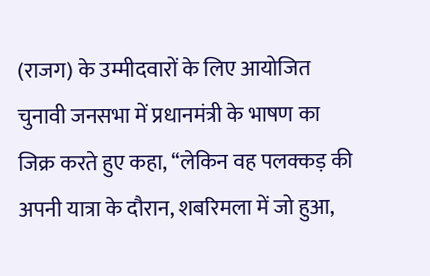(राजग) के उम्मीदवारों के लिए आयोजित चुनावी जनसभा में प्रधानमंत्री के भाषण का जिक्र करते हुए कहा, ‘‘लेकिन वह पलक्कड़ की अपनी यात्रा के दौरान, शबरिमला में जो हुआ,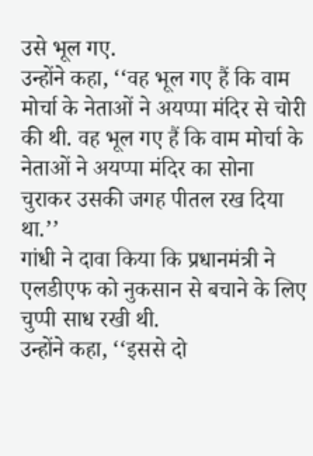उसे भूल गए.
उन्होंने कहा, ‘‘वह भूल गए हैं कि वाम मोर्चा के नेताओं ने अयप्पा मंदिर से चोरी की थी. वह भूल गए हैं कि वाम मोर्चा के नेताओं ने अयप्पा मंदिर का सोना चुराकर उसकी जगह पीतल रख दिया था.’’
गांधी ने दावा किया कि प्रधानमंत्री ने एलडीएफ को नुकसान से बचाने के लिए चुप्पी साध रखी थी.
उन्होंने कहा, ‘‘इससे दो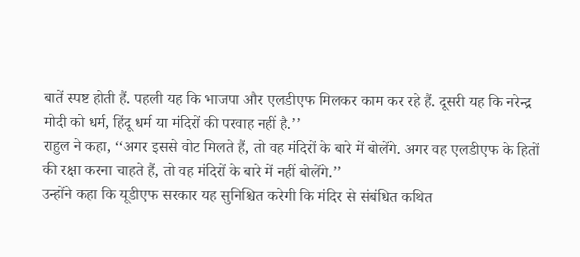बातें स्पष्ट होती हैं. पहली यह कि भाजपा और एलडीएफ मिलकर काम कर रहे हैं. दूसरी यह कि नरेन्द्र मोदी को धर्म, हिंदू धर्म या मंदिरों की परवाह नहीं है.’’
राहुल ने कहा, ‘‘अगर इससे वोट मिलते हैं, तो वह मंदिरों के बारे में बोलेंगे. अगर वह एलडीएफ के हितों की रक्षा करना चाहते हैं, तो वह मंदिरों के बारे में नहीं बोलेंगे.’’
उन्होंने कहा कि यूडीएफ सरकार यह सुनिश्चित करेगी कि मंदिर से संबंधित कथित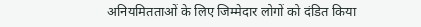अनियमितताओं के लिए जिम्मेदार लोगों को दंडित किया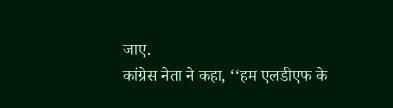जाए.
कांग्रेस नेता ने कहा, ‘‘हम एलडीएफ के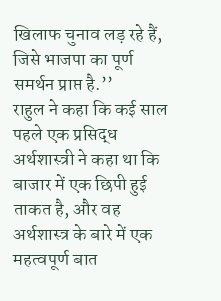खिलाफ चुनाव लड़ रहे हैं, जिसे भाजपा का पूर्ण समर्थन प्राप्त है.’’
राहुल ने कहा कि कई साल पहले एक प्रसिद्ध अर्थशास्त्री ने कहा था कि बाजार में एक छिपी हुई ताकत है, और वह अर्थशास्त्र के बारे में एक महत्वपूर्ण बात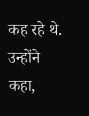कह रहे थे.
उन्होंने कहा,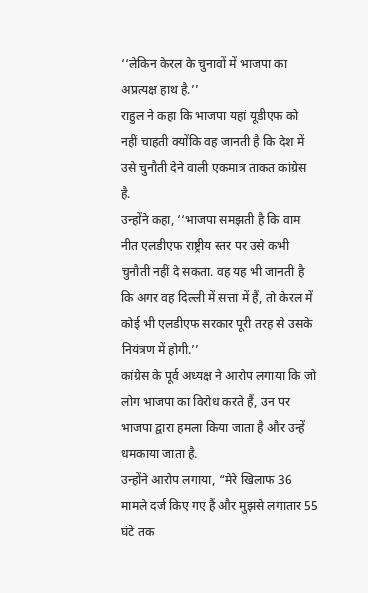‘‘लेकिन केरल के चुनावों में भाजपा का अप्रत्यक्ष हाथ है.’’
राहुल ने कहा कि भाजपा यहां यूडीएफ को नहीं चाहती क्योंकि वह जानती है कि देश में उसे चुनौती देने वाली एकमात्र ताकत कांग्रेस है.
उन्होंने कहा, ‘‘भाजपा समझती है कि वाम नीत एलडीएफ राष्ट्रीय स्तर पर उसे कभी चुनौती नहीं दे सकता. वह यह भी जानती है कि अगर वह दिल्ली में सत्ता में हैं, तो केरल में कोई भी एलडीएफ सरकार पूरी तरह से उसके नियंत्रण में होगी.’’
कांग्रेस के पूर्व अध्यक्ष ने आरोप लगाया कि जो लोग भाजपा का विरोध करते हैं, उन पर भाजपा द्वारा हमला किया जाता है और उन्हें धमकाया जाता है.
उन्होंने आरोप लगाया, “मेरे खिलाफ 36 मामले दर्ज किए गए हैं और मुझसे लगातार 55 घंटे तक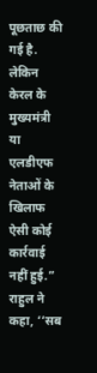पूछताछ की गई है. लेकिन केरल के मुख्यमंत्री या एलडीएफ नेताओं के खिलाफ ऐसी कोई कार्रवाई नहीं हुई.”
राहुल ने कहा, ‘‘सब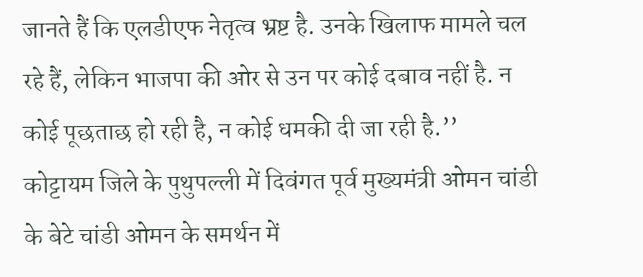जानते हैं कि एलडीएफ नेतृत्व भ्रष्ट है. उनके खिलाफ मामले चल रहे हैं, लेकिन भाजपा की ओर से उन पर कोई दबाव नहीं है. न कोई पूछताछ हो रही है, न कोई धमकी दी जा रही है.’’
कोट्टायम जिले के पुथुपल्ली में दिवंगत पूर्व मुख्यमंत्री ओमन चांडी के बेटे चांडी ओमन के समर्थन में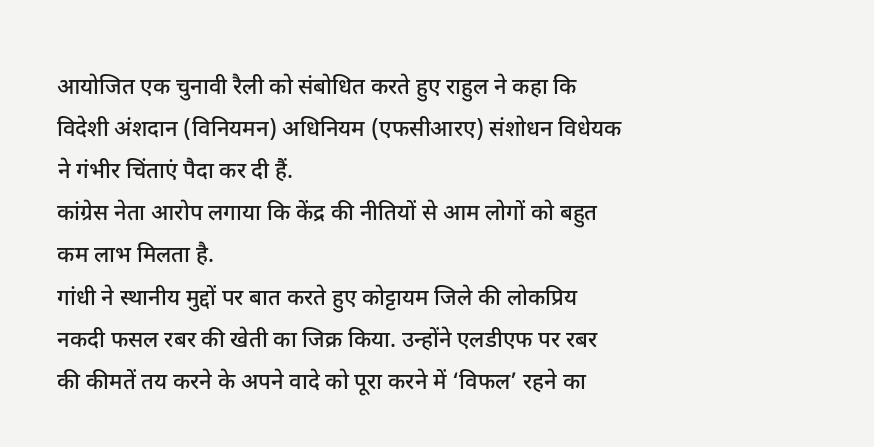आयोजित एक चुनावी रैली को संबोधित करते हुए राहुल ने कहा कि विदेशी अंशदान (विनियमन) अधिनियम (एफसीआरए) संशोधन विधेयक ने गंभीर चिंताएं पैदा कर दी हैं.
कांग्रेस नेता आरोप लगाया कि केंद्र की नीतियों से आम लोगों को बहुत कम लाभ मिलता है.
गांधी ने स्थानीय मुद्दों पर बात करते हुए कोट्टायम जिले की लोकप्रिय नकदी फसल रबर की खेती का जिक्र किया. उन्होंने एलडीएफ पर रबर की कीमतें तय करने के अपने वादे को पूरा करने में ‘विफल’ रहने का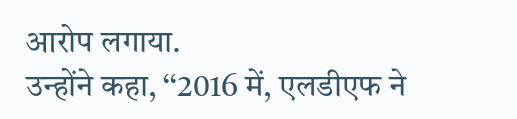आरोप लगाया.
उन्होंने कहा, ‘‘2016 में, एलडीएफ ने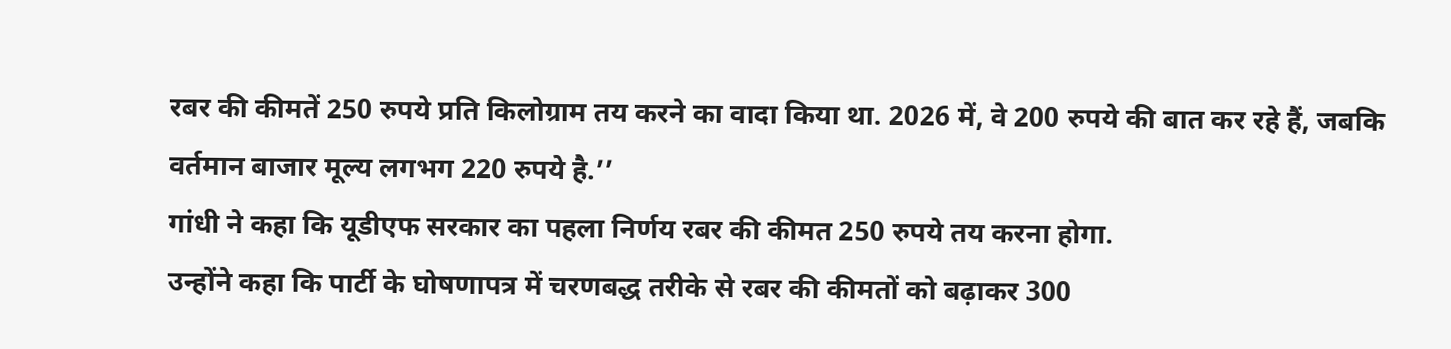रबर की कीमतें 250 रुपये प्रति किलोग्राम तय करने का वादा किया था. 2026 में, वे 200 रुपये की बात कर रहे हैं, जबकि वर्तमान बाजार मूल्य लगभग 220 रुपये है.’’
गांधी ने कहा कि यूडीएफ सरकार का पहला निर्णय रबर की कीमत 250 रुपये तय करना होगा.
उन्होंने कहा कि पार्टी के घोषणापत्र में चरणबद्ध तरीके से रबर की कीमतों को बढ़ाकर 300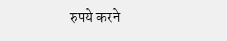रुपये करने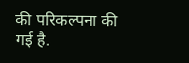की परिकल्पना की गई है.